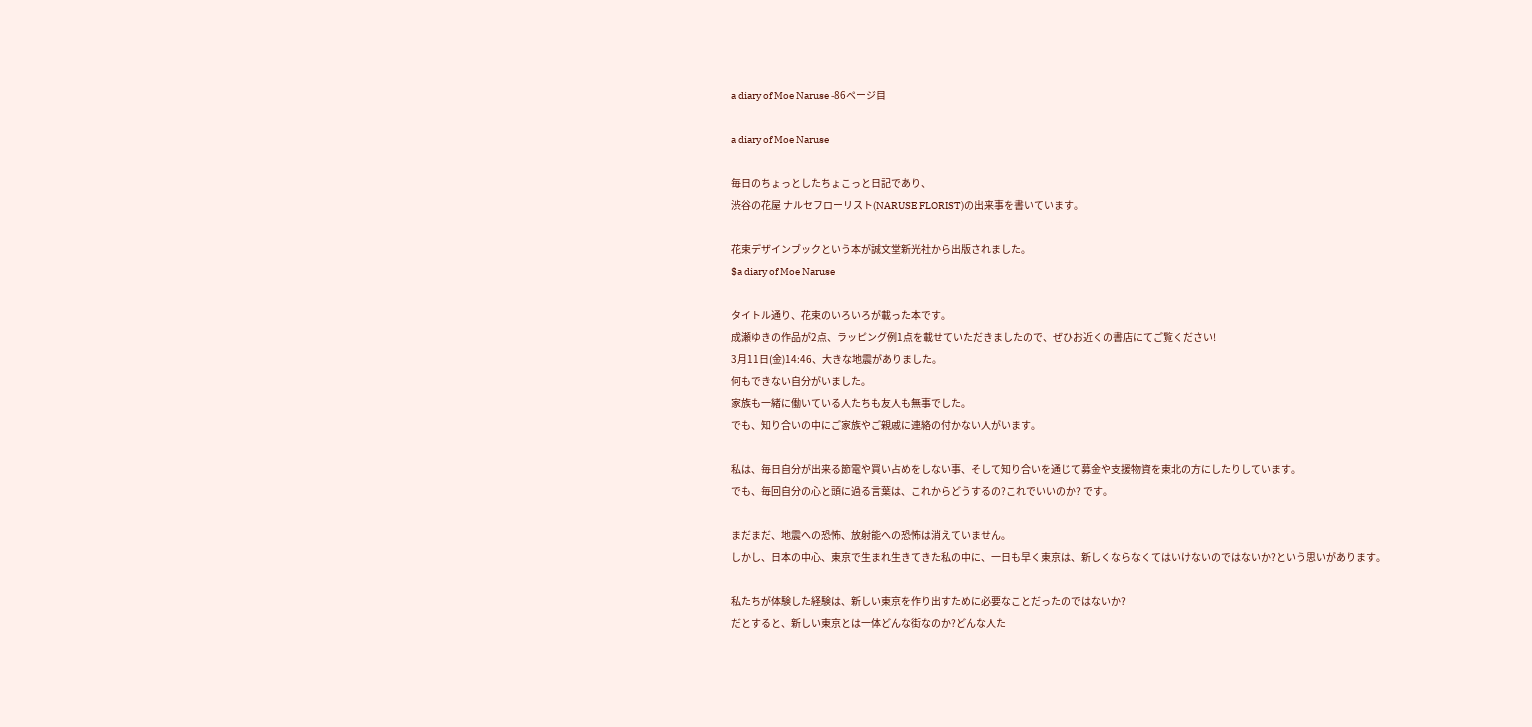a diary of Moe Naruse -86ページ目

a diary of Moe Naruse

毎日のちょっとしたちょこっと日記であり、
渋谷の花屋 ナルセフローリスト(NARUSE FLORIST)の出来事を書いています。

花束デザインブックという本が誠文堂新光社から出版されました。
$a diary of Moe Naruse

タイトル通り、花束のいろいろが載った本です。
成瀬ゆきの作品が2点、ラッピング例1点を載せていただきましたので、ぜひお近くの書店にてご覧ください!
3月11日(金)14:46、大きな地震がありました。
何もできない自分がいました。
家族も一緒に働いている人たちも友人も無事でした。
でも、知り合いの中にご家族やご親戚に連絡の付かない人がいます。

私は、毎日自分が出来る節電や買い占めをしない事、そして知り合いを通じて募金や支援物資を東北の方にしたりしています。
でも、毎回自分の心と頭に過る言葉は、これからどうするの?これでいいのか? です。

まだまだ、地震への恐怖、放射能への恐怖は消えていません。
しかし、日本の中心、東京で生まれ生きてきた私の中に、一日も早く東京は、新しくならなくてはいけないのではないか?という思いがあります。

私たちが体験した経験は、新しい東京を作り出すために必要なことだったのではないか?
だとすると、新しい東京とは一体どんな街なのか?どんな人た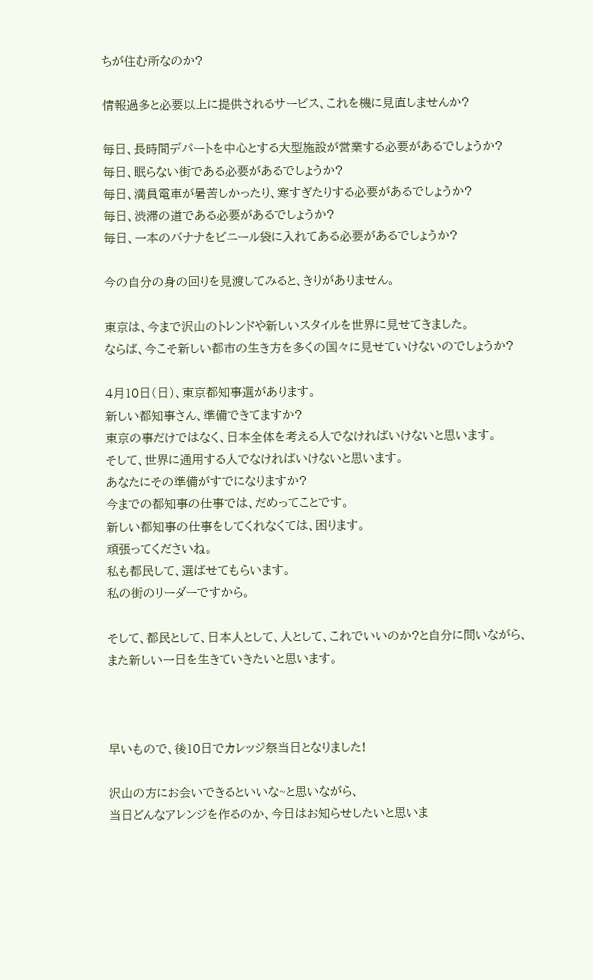ちが住む所なのか?

情報過多と必要以上に提供されるサービス、これを機に見直しませんか?

毎日、長時間デパートを中心とする大型施設が営業する必要があるでしょうか?
毎日、眠らない街である必要があるでしょうか?
毎日、満員電車が暑苦しかったり、寒すぎたりする必要があるでしょうか?
毎日、渋滞の道である必要があるでしょうか?
毎日、一本のバナナをビニール袋に入れてある必要があるでしょうか?

今の自分の身の回りを見渡してみると、きりがありません。

東京は、今まで沢山のトレンドや新しいスタイルを世界に見せてきました。
ならば、今こそ新しい都市の生き方を多くの国々に見せていけないのでしょうか?

4月10日(日)、東京都知事選があります。
新しい都知事さん、準備できてますか?
東京の事だけではなく、日本全体を考える人でなければいけないと思います。
そして、世界に通用する人でなければいけないと思います。
あなたにその準備がすでになりますか?
今までの都知事の仕事では、だめってことです。
新しい都知事の仕事をしてくれなくては、困ります。
頑張ってくださいね。
私も都民して、選ばせてもらいます。
私の街のリーダーですから。

そして、都民として、日本人として、人として、これでいいのか?と自分に問いながら、
また新しい一日を生きていきたいと思います。



早いもので、後10日でカレッジ祭当日となりました!

沢山の方にお会いできるといいな~と思いながら、
当日どんなアレンジを作るのか、今日はお知らせしたいと思いま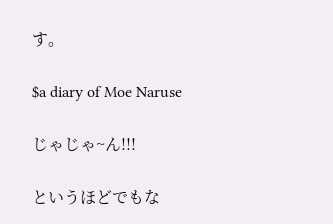す。

$a diary of Moe Naruse

じゃじゃ~ん!!!

というほどでもな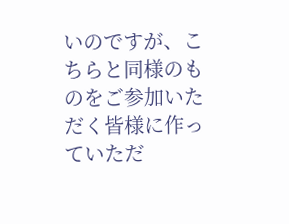いのですが、こちらと同様のものをご参加いただく皆様に作っていただ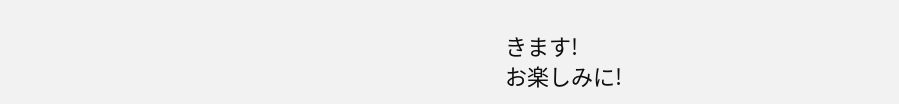きます!
お楽しみに!